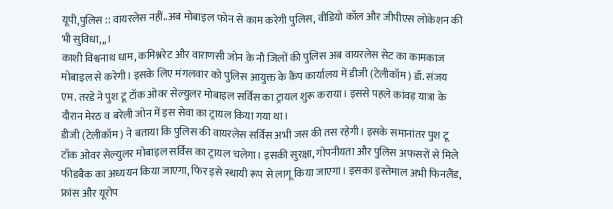यूपी,पुलिस :: वायरलेस नहीं..अब मोबाइल फोन से काम करेगी पुलिस, वीडियो कॉल और जीपीएस लोकेशन की भी सुविधा,,,।
काशी विश्वनाथ धाम, कमिश्नरेट और वाराणसी जोन के नौ जिलों की पुलिस अब वायरलेस सेट का कामकाज मोबाइल से करेगी। इसके लिए मंगलवार को पुलिस आयुक्त के कैंप कार्यालय में डीजी (टेलीकॉम) डॉ. संजय एम. तरडे ने पुश टू टॉक ओवर सेल्युलर मोबाइल सर्विस का ट्रायल शुरू कराया। इससे पहले कांवड़ यात्रा के दौरान मेरठ व बरेली जोन में इस सेवा का ट्रायल किया गया था।
डीजी (टेलीकॉम) ने बताया कि पुलिस की वायरलेस सर्विस अभी जस की तस रहेगी। इसके समानांतर पुश टू टॉक ओवर सेल्युलर मोबाइल सर्विस का ट्रायल चलेगा। इसकी सुरक्षा, गोपनीयता और पुलिस अफसरों से मिले फीडबैक का अध्ययन किया जाएगा, फिर इसे स्थायी रूप से लागू किया जाएगा। इसका इस्तेमाल अभी फिनलैंड, फ्रांस और यूरोप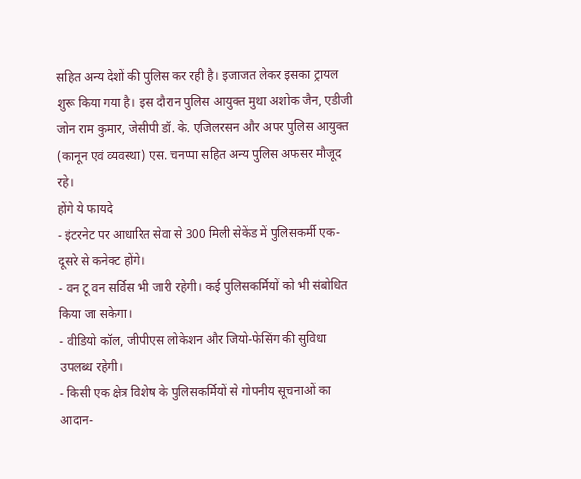सहित अन्य देशों की पुलिस कर रही है। इजाजत लेकर इसका ट्रायल शुरू किया गया है। इस दौरान पुलिस आयुक्त मुथा अशोक जैन, एडीजी जोन राम कुमार, जेसीपी डॉ. के. एजिलरसन और अपर पुलिस आयुक्त (कानून एवं व्यवस्था) एस. चनप्पा सहित अन्य पुलिस अफसर मौजूद रहे।
होंगे ये फायदे
- इंटरनेट पर आधारित सेवा से 300 मिली सेकेंड में पुलिसकर्मी एक-दूसरे से कनेक्ट होंगे।
- वन टू वन सर्विस भी जारी रहेगी। कई पुलिसकर्मियों को भी संबोधित किया जा सकेगा।
- वीडियो कॉल, जीपीएस लोकेशन और जियो-फेसिंग की सुविधा उपलब्ध रहेगी।
- किसी एक क्षेत्र विशेष के पुलिसकर्मियों से गोपनीय सूचनाओं का आदान-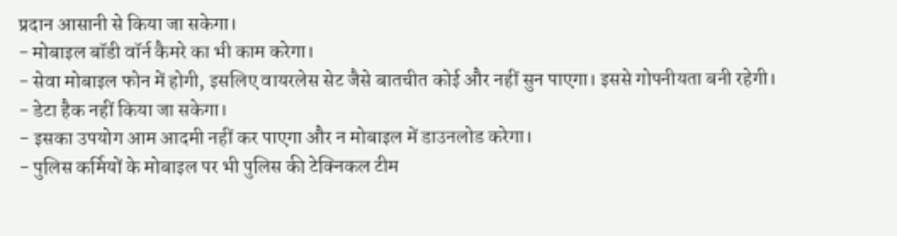प्रदान आसानी से किया जा सकेगा।
- मोबाइल बॉडी वॉर्न कैमरे का भी काम करेगा।
- सेवा मोबाइल फोन में होगी, इसलिए वायरलेस सेट जैसे बातचीत कोई और नहीं सुन पाएगा। इससे गोपनीयता बनी रहेगी।
- डेटा हैक नहीं किया जा सकेगा।
- इसका उपयोग आम आदमी नहीं कर पाएगा और न मोबाइल में डाउनलोड करेगा।
- पुलिस कर्मियों के मोबाइल पर भी पुलिस की टेक्निकल टीम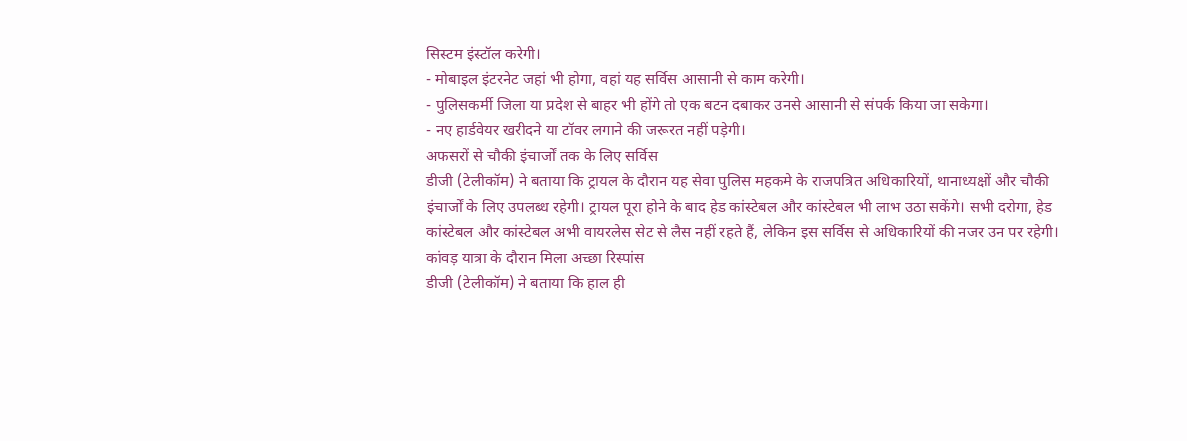सिस्टम इंस्टॉल करेगी।
- मोबाइल इंटरनेट जहां भी होगा, वहां यह सर्विस आसानी से काम करेगी।
- पुलिसकर्मी जिला या प्रदेश से बाहर भी होंगे तो एक बटन दबाकर उनसे आसानी से संपर्क किया जा सकेगा।
- नए हार्डवेयर खरीदने या टॉवर लगाने की जरूरत नहीं पड़ेगी।
अफसरों से चौकी इंचार्जों तक के लिए सर्विस
डीजी (टेलीकॉम) ने बताया कि ट्रायल के दौरान यह सेवा पुलिस महकमे के राजपत्रित अधिकारियों, थानाध्यक्षों और चौकी इंचार्जों के लिए उपलब्ध रहेगी। ट्रायल पूरा होने के बाद हेड कांस्टेबल और कांस्टेबल भी लाभ उठा सकेंगे। सभी दरोगा, हेड कांस्टेबल और कांस्टेबल अभी वायरलेस सेट से लैस नहीं रहते हैं, लेकिन इस सर्विस से अधिकारियों की नजर उन पर रहेगी।
कांवड़ यात्रा के दौरान मिला अच्छा रिस्पांस
डीजी (टेलीकॉम) ने बताया कि हाल ही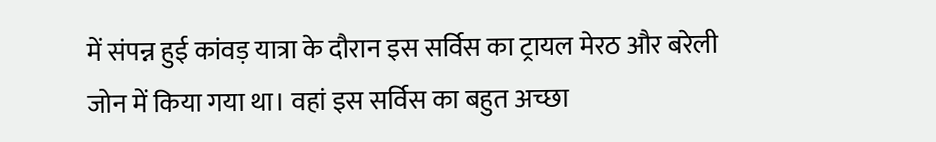में संपन्न हुई कांवड़ यात्रा के दौरान इस सर्विस का ट्रायल मेरठ और बरेली जोन में किया गया था। वहां इस सर्विस का बहुत अच्छा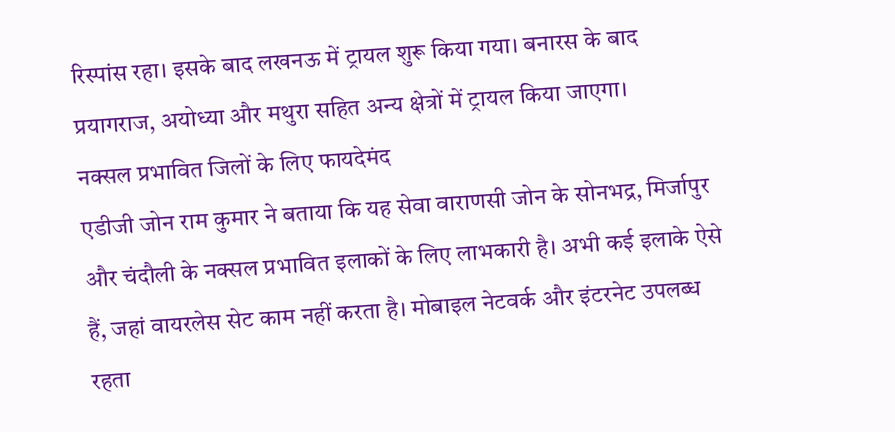रिस्पांस रहा। इसके बाद लखनऊ में ट्रायल शुरू किया गया। बनारस के बाद प्रयागराज, अयोध्या और मथुरा सहित अन्य क्षेत्रों में ट्रायल किया जाएगा।
नक्सल प्रभावित जिलों के लिए फायदेमंद
एडीजी जोन राम कुमार ने बताया कि यह सेवा वाराणसी जोन के सोनभद्र, मिर्जापुर और चंदौली के नक्सल प्रभावित इलाकों के लिए लाभकारी है। अभी कई इलाके ऐसे हैं, जहां वायरलेस सेट काम नहीं करता है। मोबाइल नेटवर्क और इंटरनेट उपलब्ध रहता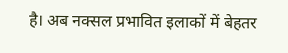है। अब नक्सल प्रभावित इलाकों में बेहतर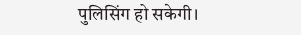पुलिसिंग हो सकेगी।